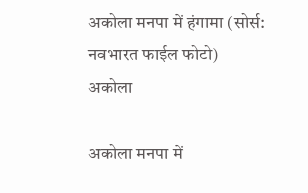अकोला मनपा में हंगामा (सोर्स: नवभारत फाईल फोटो)
अकोला

अकोला मनपा में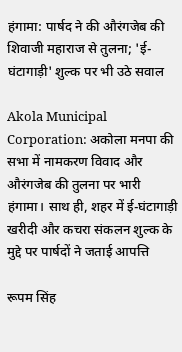हंगामा: पार्षद ने की औरंगजेब की शिवाजी महाराज से तुलना; 'ई-घंटागाड़ी' शुल्क पर भी उठे सवाल

Akola Municipal Corporation: अकोला मनपा की सभा में नामकरण विवाद और औरंगजेब की तुलना पर भारी हंगामा। साथ ही, शहर में ई-घंटागाड़ी खरीदी और कचरा संकलन शुल्क के मुद्दे पर पार्षदों ने जताई आपत्ति

रूपम सिंह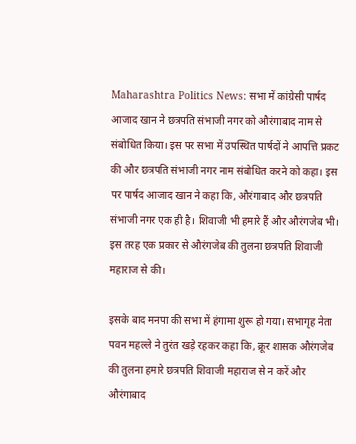Maharashtra Politics News: सभा में कांग्रेसी पार्षद आजाद खान ने छत्रपति संभाजी नगर को औरंगाबाद नाम से संबोधित किया। इस पर सभा में उपस्थित पार्षदों ने आपत्ति प्रकट की और छत्रपति संभाजी नगर नाम संबोधित करने को कहा। इस पर पार्षद आजाद खान ने कहा कि, औरंगाबाद और छत्रपति संभाजी नगर एक ही है। शिवाजी भी हमारे हैं और औरंगजेब भी। इस तरह एक प्रकार से औरंगजेब की तुलना छत्रपति शिवाजी महाराज से की।

इसके बाद मनपा की सभा में हंगामा शुरू हो गया। सभागृह नेता पवन महल्ले ने तुरंत खड़े रहकर कहा कि, क्रूर शासक औरंगजेब की तुलना हमारे छत्रपति शिवाजी महाराज से न करें और औरंगाबाद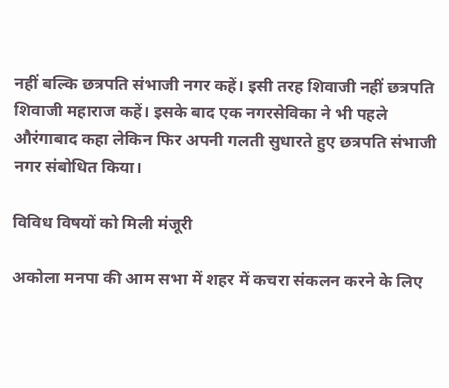नहीं बल्कि छत्रपति संभाजी नगर कहें। इसी तरह शिवाजी नहीं छत्रपति शिवाजी महाराज कहें। इसके बाद एक नगरसेविका ने भी पहले औरंगाबाद कहा लेकिन फिर अपनी गलती सुधारते हुए छत्रपति संभाजी नगर संबोधित किया।

विविध विषयों को मिली मंजूरी

अकोला मनपा की आम सभा में शहर में कचरा संकलन करने के लिए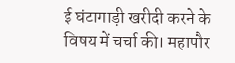ई घंटागाड़ी खरीदी करने के विषय में चर्चा की। महापौर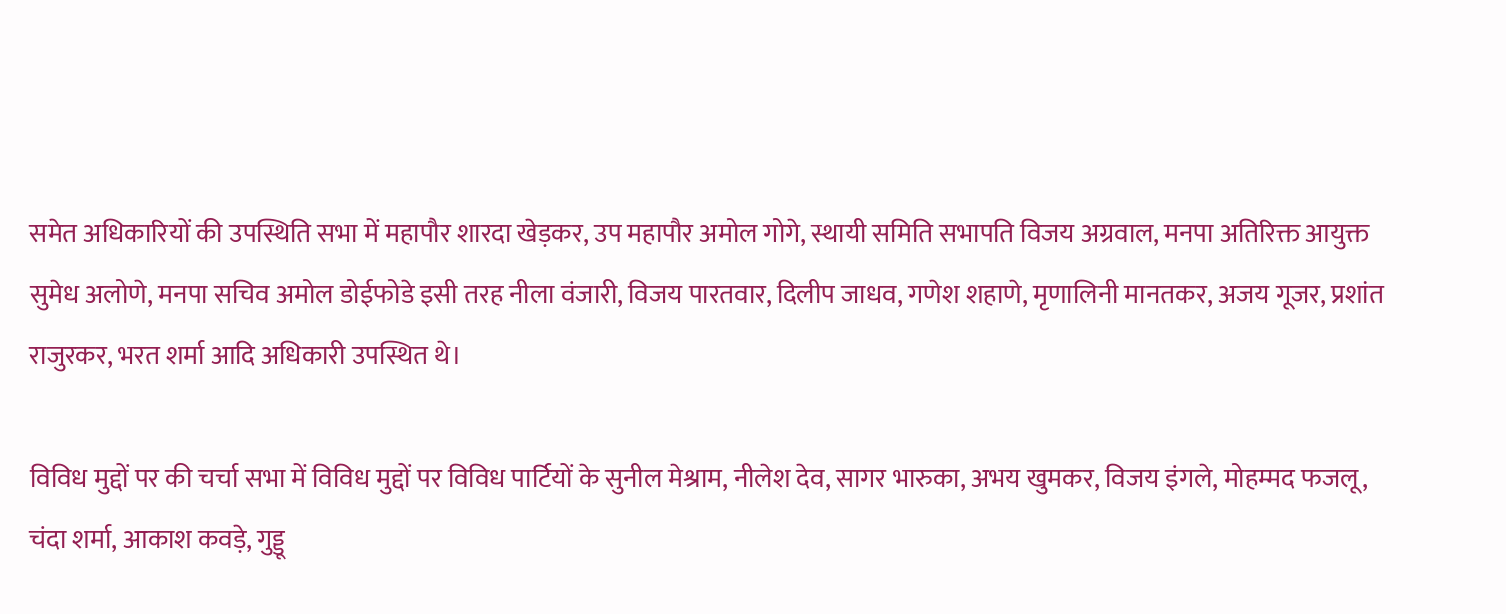समेत अधिकारियों की उपस्थिति सभा में महापौर शारदा खेड़कर, उप महापौर अमोल गोगे, स्थायी समिति सभापति विजय अग्रवाल, मनपा अतिरिक्त आयुक्त सुमेध अलोणे, मनपा सचिव अमोल डोईफोडे इसी तरह नीला वंजारी, विजय पारतवार, दिलीप जाधव, गणेश शहाणे, मृणालिनी मानतकर, अजय गूजर, प्रशांत राजुरकर, भरत शर्मा आदि अधिकारी उपस्थित थे।

विविध मुद्दों पर की चर्चा सभा में विविध मुद्दों पर विविध पार्टियों के सुनील मेश्राम, नीलेश देव, सागर भारुका, अभय खुमकर, विजय इंगले, मोहम्मद फजलू, चंदा शर्मा, आकाश कवड़े, गुड्डू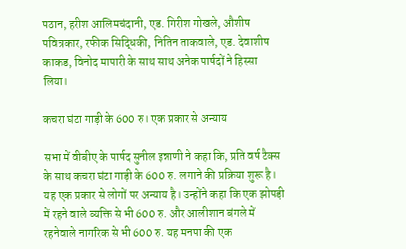पठान, हरीश आलिमचंदानी, एड. गिरीश गोखले, औशीष पवित्रकार, रफीक सिद्धिकी, नितिन ताकवाले, एड. देवाशीष काकड, विनोद मापारी के साथ साथ अनेक पार्षदों ने हिस्सा लिया।

कचरा घंटा गाड़ी के 600 रु। एक प्रकार से अन्याय

सभा में वीबीए के पार्षद सुनील इन्नाणी ने कहा कि, प्रति वर्ष टैक्स के साथ कचरा घंटा गाड़ी के 600 रु. लगाने की प्रक्रिया शुरू है। यह एक प्रकार से लोगों पर अन्याय है। उन्होंने कहा कि एक झोपड़ी में रहने वाले व्यक्ति से भी 600 रु. और आलीशान बंगले में रहनेवाले नागरिक से भी 600 रु. यह मनपा की एक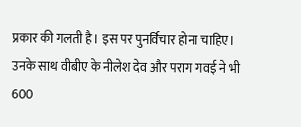प्रकार की गलती है। इस पर पुनर्विचार होना चाहिए। उनके साथ वीबीए के नीलेश देव और पराग गवई ने भी 600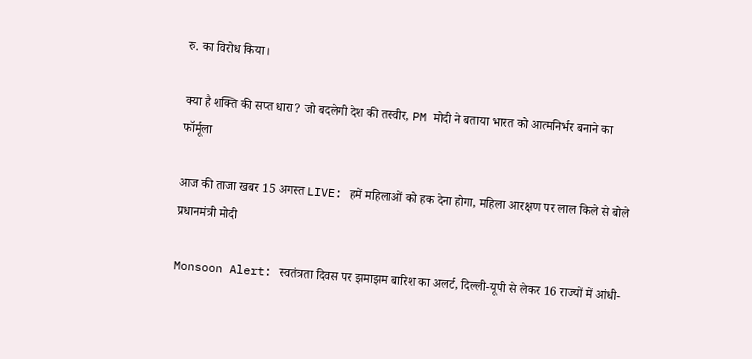रु. का विरोध किया।

क्या है शक्ति की सप्त धारा? जो बदलेगी देश की तस्वीर, PM मोदी ने बताया भारत को आत्मनिर्भर बनाने का फॉर्मूला

आज की ताजा खबर 15 अगस्त LIVE: हमें महिलाओं को हक देना होगा, महिला आरक्षण पर लाल किले से बोले प्रधानमंत्री मोदी

Monsoon Alert: स्वतंत्रता दिवस पर झमाझम बारिश का अलर्ट, दिल्ली-यूपी से लेकर 16 राज्यों में आंधी-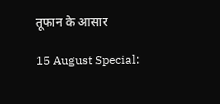तूफान के आसार

15 August Special: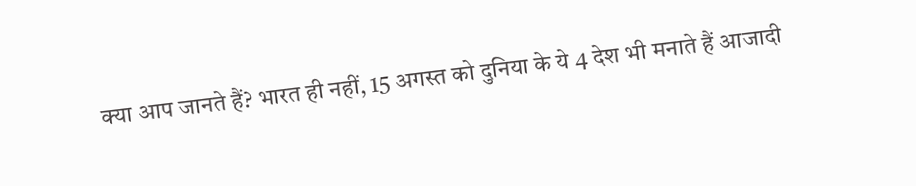क्या आप जानते हैं? भारत ही नहीं, 15 अगस्त को दुनिया के ये 4 देश भी मनाते हैं आजादी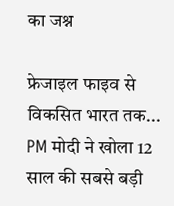का जश्न

फ्रेजाइल फाइव से विकसित भारत तक... PM मोदी ने खोला 12 साल की सबसे बड़ी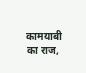कामयाबी का राज,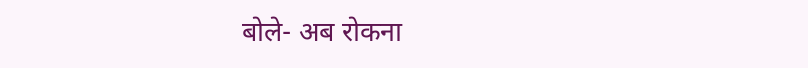बोले- अब रोकना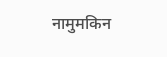नामुमकिन